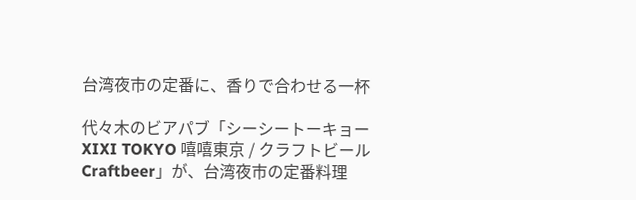台湾夜市の定番に、香りで合わせる一杯

代々木のビアパブ「シーシートーキョー XIXI TOKYO 嘻嘻東京 / クラフトビール Craftbeer」が、台湾夜市の定番料理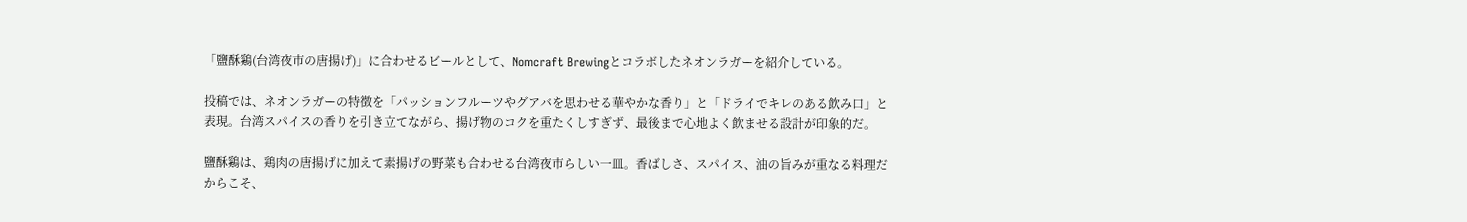「鹽酥鷄(台湾夜市の唐揚げ)」に合わせるビールとして、Nomcraft Brewingとコラボしたネオンラガーを紹介している。

投稿では、ネオンラガーの特徴を「パッションフルーツやグアバを思わせる華やかな香り」と「ドライでキレのある飲み口」と表現。台湾スパイスの香りを引き立てながら、揚げ物のコクを重たくしすぎず、最後まで心地よく飲ませる設計が印象的だ。

鹽酥鷄は、鶏肉の唐揚げに加えて素揚げの野菜も合わせる台湾夜市らしい一皿。香ばしさ、スパイス、油の旨みが重なる料理だからこそ、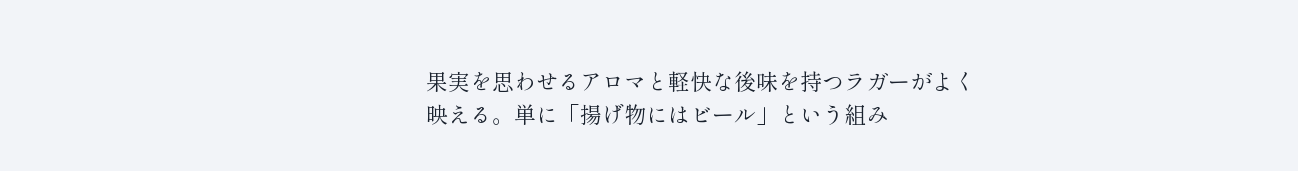果実を思わせるアロマと軽快な後味を持つラガーがよく映える。単に「揚げ物にはビール」という組み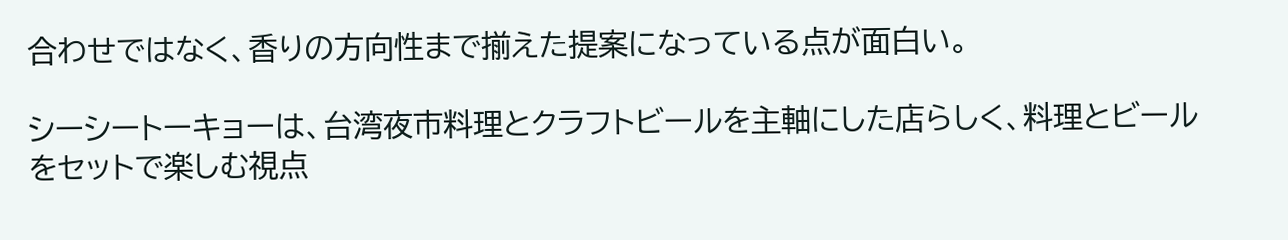合わせではなく、香りの方向性まで揃えた提案になっている点が面白い。

シーシートーキョーは、台湾夜市料理とクラフトビールを主軸にした店らしく、料理とビールをセットで楽しむ視点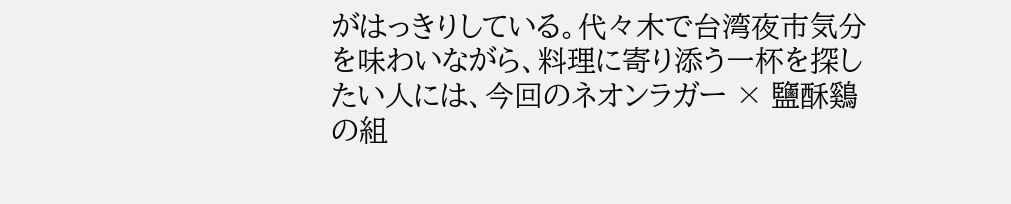がはっきりしている。代々木で台湾夜市気分を味わいながら、料理に寄り添う一杯を探したい人には、今回のネオンラガー × 鹽酥鷄の組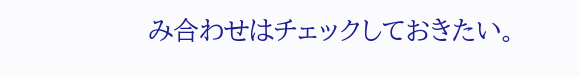み合わせはチェックしておきたい。